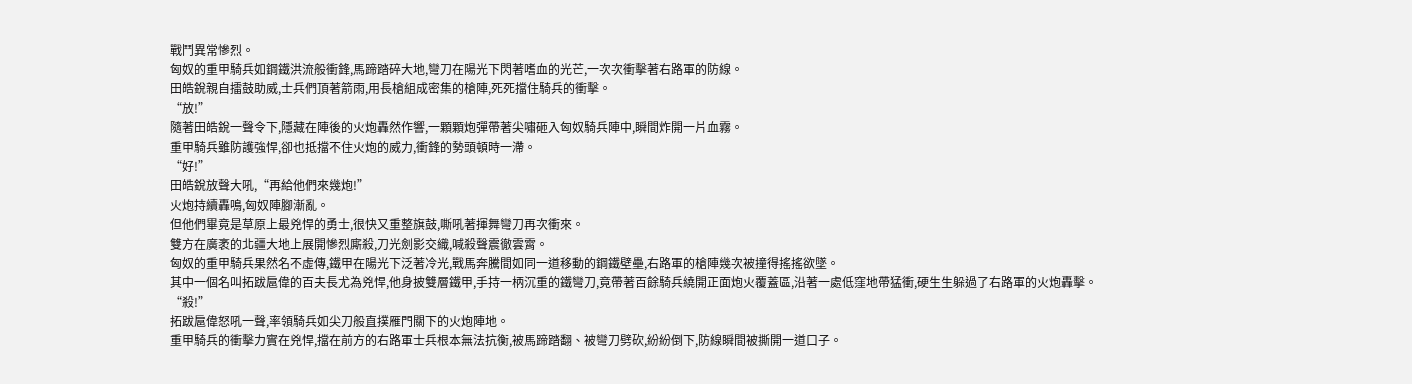戰鬥異常慘烈。
匈奴的重甲騎兵如鋼鐵洪流般衝鋒,馬蹄踏碎大地,彎刀在陽光下閃著嗜血的光芒,一次次衝擊著右路軍的防線。
田皓銳親自擂鼓助威,士兵們頂著箭雨,用長槍組成密集的槍陣,死死擋住騎兵的衝擊。
“放!”
隨著田皓銳一聲令下,隱藏在陣後的火炮轟然作響,一顆顆炮彈帶著尖嘯砸入匈奴騎兵陣中,瞬間炸開一片血霧。
重甲騎兵雖防護強悍,卻也抵擋不住火炮的威力,衝鋒的勢頭頓時一滯。
“好!”
田皓銳放聲大吼,“再給他們來幾炮!”
火炮持續轟鳴,匈奴陣腳漸亂。
但他們畢竟是草原上最兇悍的勇士,很快又重整旗鼓,嘶吼著揮舞彎刀再次衝來。
雙方在廣袤的北疆大地上展開慘烈廝殺,刀光劍影交織,喊殺聲震徹雲霄。
匈奴的重甲騎兵果然名不虛傳,鐵甲在陽光下泛著冷光,戰馬奔騰間如同一道移動的鋼鐵壁壘,右路軍的槍陣幾次被撞得搖搖欲墜。
其中一個名叫拓跋扈偉的百夫長尤為兇悍,他身披雙層鐵甲,手持一柄沉重的鐵彎刀,竟帶著百餘騎兵繞開正面炮火覆蓋區,沿著一處低窪地帶猛衝,硬生生躲過了右路軍的火炮轟擊。
“殺!”
拓跋扈偉怒吼一聲,率領騎兵如尖刀般直撲雁門關下的火炮陣地。
重甲騎兵的衝擊力實在兇悍,擋在前方的右路軍士兵根本無法抗衡,被馬蹄踏翻、被彎刀劈砍,紛紛倒下,防線瞬間被撕開一道口子。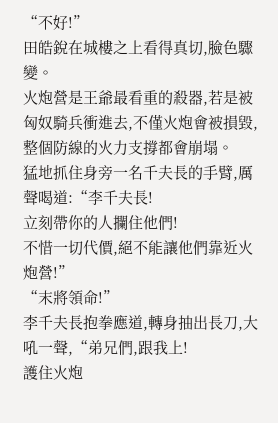“不好!”
田皓銳在城樓之上看得真切,臉色驟變。
火炮營是王爺最看重的殺器,若是被匈奴騎兵衝進去,不僅火炮會被損毀,整個防線的火力支撐都會崩塌。
猛地抓住身旁一名千夫長的手臂,厲聲喝道:“李千夫長!
立刻帶你的人攔住他們!
不惜一切代價,絕不能讓他們靠近火炮營!”
“末將領命!”
李千夫長抱拳應道,轉身抽出長刀,大吼一聲,“弟兄們,跟我上!
護住火炮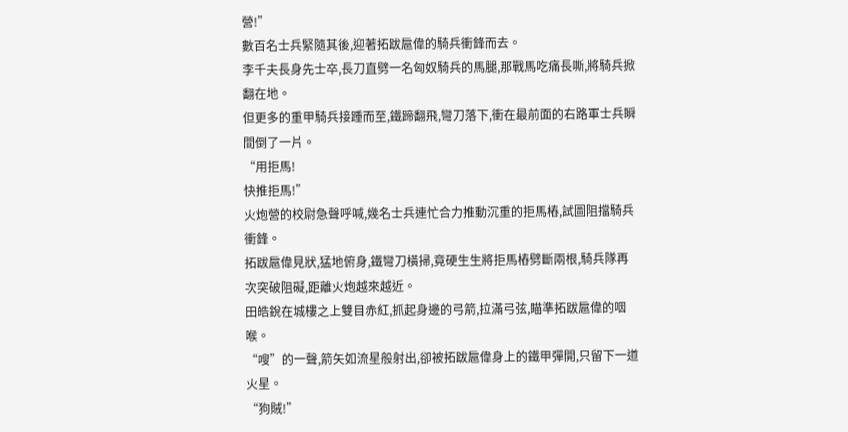營!”
數百名士兵緊隨其後,迎著拓跋扈偉的騎兵衝鋒而去。
李千夫長身先士卒,長刀直劈一名匈奴騎兵的馬腿,那戰馬吃痛長嘶,將騎兵掀翻在地。
但更多的重甲騎兵接踵而至,鐵蹄翻飛,彎刀落下,衝在最前面的右路軍士兵瞬間倒了一片。
“用拒馬!
快推拒馬!”
火炮營的校尉急聲呼喊,幾名士兵連忙合力推動沉重的拒馬樁,試圖阻擋騎兵衝鋒。
拓跋扈偉見狀,猛地俯身,鐵彎刀橫掃,竟硬生生將拒馬樁劈斷兩根,騎兵隊再次突破阻礙,距離火炮越來越近。
田皓銳在城樓之上雙目赤紅,抓起身邊的弓箭,拉滿弓弦,瞄準拓跋扈偉的咽喉。
“嗖”的一聲,箭矢如流星般射出,卻被拓跋扈偉身上的鐵甲彈開,只留下一道火星。
“狗賊!”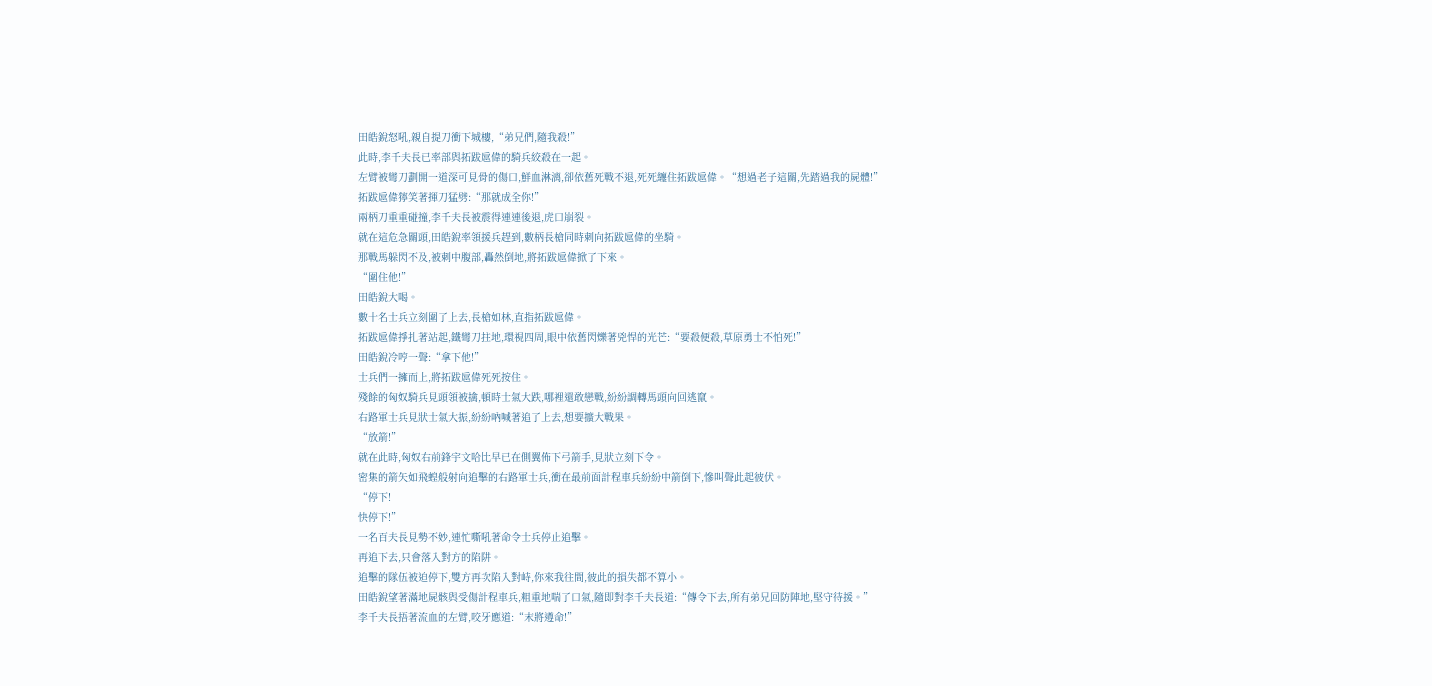田皓銳怒吼,親自提刀衝下城樓,“弟兄們,隨我殺!”
此時,李千夫長已率部與拓跋扈偉的騎兵絞殺在一起。
左臂被彎刀劃開一道深可見骨的傷口,鮮血淋漓,卻依舊死戰不退,死死纏住拓跋扈偉。“想過老子這關,先踏過我的屍體!”
拓跋扈偉獰笑著揮刀猛劈:“那就成全你!”
兩柄刀重重碰撞,李千夫長被震得連連後退,虎口崩裂。
就在這危急關頭,田皓銳率領援兵趕到,數柄長槍同時刺向拓跋扈偉的坐騎。
那戰馬躲閃不及,被刺中腹部,轟然倒地,將拓跋扈偉掀了下來。
“圍住他!”
田皓銳大喝。
數十名士兵立刻圍了上去,長槍如林,直指拓跋扈偉。
拓跋扈偉掙扎著站起,鐵彎刀拄地,環視四周,眼中依舊閃爍著兇悍的光芒:“要殺便殺,草原勇士不怕死!”
田皓銳冷哼一聲:“拿下他!”
士兵們一擁而上,將拓跋扈偉死死按住。
殘餘的匈奴騎兵見頭領被擒,頓時士氣大跌,哪裡還敢戀戰,紛紛調轉馬頭向回逃竄。
右路軍士兵見狀士氣大振,紛紛吶喊著追了上去,想要擴大戰果。
“放箭!”
就在此時,匈奴右前鋒宇文哈比早已在側翼佈下弓箭手,見狀立刻下令。
密集的箭矢如飛蝗般射向追擊的右路軍士兵,衝在最前面計程車兵紛紛中箭倒下,慘叫聲此起彼伏。
“停下!
快停下!”
一名百夫長見勢不妙,連忙嘶吼著命令士兵停止追擊。
再追下去,只會落入對方的陷阱。
追擊的隊伍被迫停下,雙方再次陷入對峙,你來我往間,彼此的損失都不算小。
田皓銳望著滿地屍骸與受傷計程車兵,粗重地喘了口氣,隨即對李千夫長道:“傳令下去,所有弟兄回防陣地,堅守待援。”
李千夫長捂著流血的左臂,咬牙應道:“末將遵命!”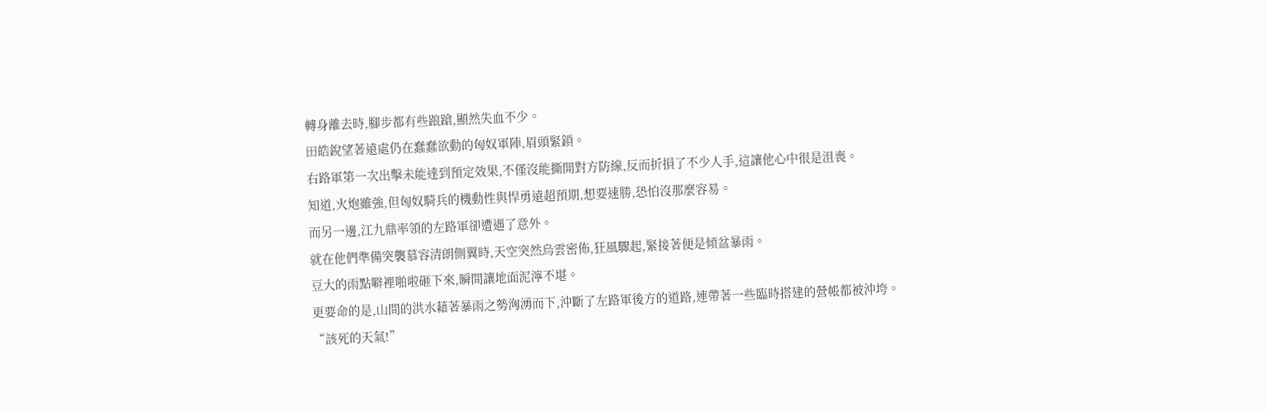轉身離去時,腳步都有些踉蹌,顯然失血不少。
田皓銳望著遠處仍在蠢蠢欲動的匈奴軍陣,眉頭緊鎖。
右路軍第一次出擊未能達到預定效果,不僅沒能撕開對方防線,反而折損了不少人手,這讓他心中很是沮喪。
知道,火炮雖強,但匈奴騎兵的機動性與悍勇遠超預期,想要速勝,恐怕沒那麼容易。
而另一邊,江九鼎率領的左路軍卻遭遇了意外。
就在他們準備突襲慕容清朗側翼時,天空突然烏雲密佈,狂風驟起,緊接著便是傾盆暴雨。
豆大的雨點噼裡啪啦砸下來,瞬間讓地面泥濘不堪。
更要命的是,山間的洪水藉著暴雨之勢洶湧而下,沖斷了左路軍後方的道路,連帶著一些臨時搭建的營帳都被沖垮。
“該死的天氣!”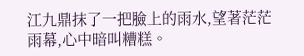江九鼎抹了一把臉上的雨水,望著茫茫雨幕,心中暗叫糟糕。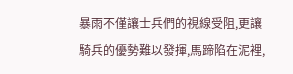暴雨不僅讓士兵們的視線受阻,更讓騎兵的優勢難以發揮,馬蹄陷在泥裡,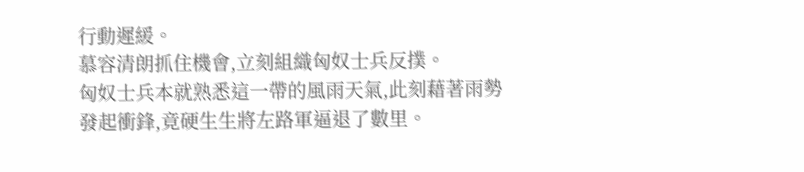行動遲緩。
慕容清朗抓住機會,立刻組織匈奴士兵反撲。
匈奴士兵本就熟悉這一帶的風雨天氣,此刻藉著雨勢發起衝鋒,竟硬生生將左路軍逼退了數里。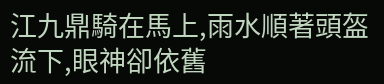江九鼎騎在馬上,雨水順著頭盔流下,眼神卻依舊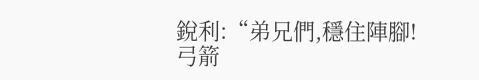銳利:“弟兄們,穩住陣腳!
弓箭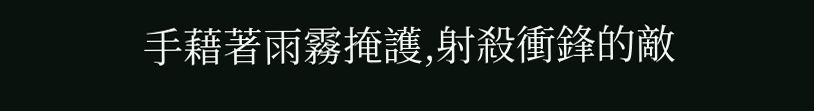手藉著雨霧掩護,射殺衝鋒的敵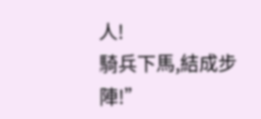人!
騎兵下馬,結成步陣!”